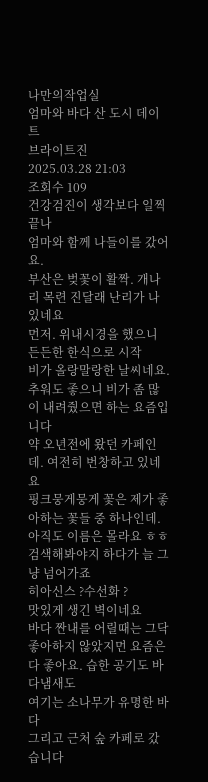나만의작업실
엄마와 바다 산 도시 데이트
브라이트진
2025.03.28 21:03
조회수 109
건강검진이 생각보다 일찍 끝나
엄마와 함께 나들이를 갔어요.
부산은 벚꽃이 활짝. 개나리 목련 진달래 난리가 나있네요
먼저. 위내시경을 했으니
든든한 한식으로 시작
비가 올랑말랑한 날씨네요.
추워도 좋으니 비가 좀 많이 내려줬으면 하는 요즘입니다
약 오년전에 왔던 카페인데. 여전히 번창하고 있네요
핑크뭉게뭉게 꽃은 제가 좋아하는 꽃들 중 하나인데.
아직도 이름은 몰라요 ㅎㅎ 검색해봐야지 하다가 늘 그냥 넘어가죠
히아신스 ?수선화 ?
맛있게 생긴 벽이네요
바다 짠내를 어릴때는 그닥 좋아하지 않았지먼 요즘은 다 좋아요. 습한 공기도 바다냄새도
여기는 소나무가 유명한 바다
그리고 근처 숲 카페로 갔습니다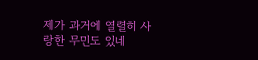제가 과거에 열렬히 사랑한 무민도 있네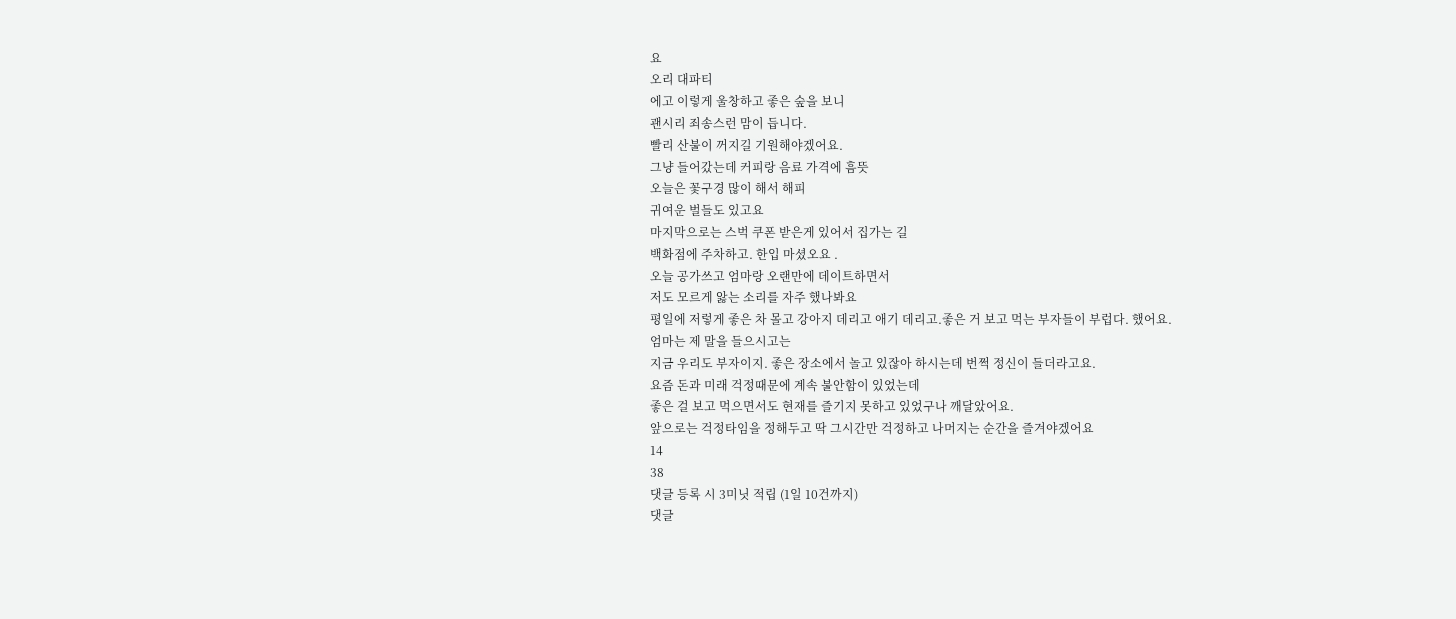요
오리 대파티
에고 이렇게 울창하고 좋은 숲을 보니
괜시리 죄송스런 맘이 듭니다.
빨리 산불이 꺼지길 기원해야겠어요.
그냥 들어갔는데 커피랑 음료 가격에 흠뜻
오늘은 꽃구경 많이 해서 해피
귀여운 벌들도 있고요
마지막으로는 스벅 쿠폰 받은게 있어서 집가는 길
백화점에 주차하고. 한입 마셨오요 .
오늘 공가쓰고 엄마랑 오랜만에 데이트하면서
저도 모르게 앓는 소리를 자주 했나봐요
평일에 저렇게 좋은 차 몰고 강아지 데리고 애기 데리고.좋은 거 보고 먹는 부자들이 부럽다. 했어요.
엄마는 제 말을 들으시고는
지금 우리도 부자이지. 좋은 장소에서 놀고 있잖아 하시는데 번쩍 정신이 들더라고요.
요즘 돈과 미래 걱정때문에 계속 불안함이 있었는데
좋은 걸 보고 먹으면서도 현재를 즐기지 못하고 있었구나 깨달았어요.
앞으로는 걱정타임을 정해두고 딱 그시간만 걱정하고 나머지는 순간을 즐겨야겠어요
14
38
댓글 등록 시 3미닛 적립 (1일 10건까지)
댓글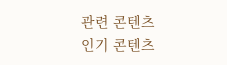관련 콘텐츠
인기 콘텐츠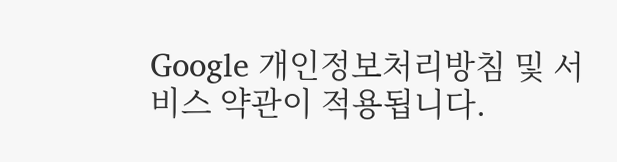Google 개인정보처리방침 및 서비스 약관이 적용됩니다.